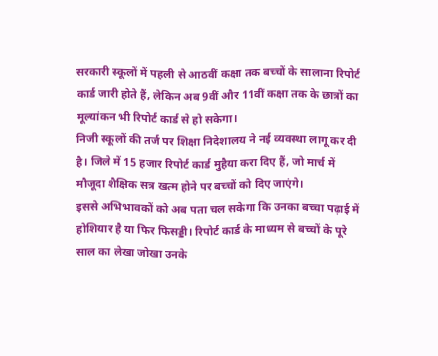सरकारी स्कूलों में पहली से आठवीं कक्षा तक बच्चों के सालाना रिपोर्ट कार्ड जारी होते हैं, लेकिन अब 9वीं और 11वीं कक्षा तक के छात्रों का मूल्यांकन भी रिपोर्ट कार्ड से हो सकेगा।
निजी स्कूलों की तर्ज पर शिक्षा निदेशालय ने नई व्यवस्था लागू कर दी है। जिले में 15 हजार रिपोर्ट कार्ड मुहैया करा दिए हैं, जो मार्च में मौजूदा शैक्षिक सत्र खत्म होने पर बच्चों को दिए जाएंगे।
इससे अभिभावकों को अब पता चल सकेगा कि उनका बच्चा पढ़ाई में होशियार है या फिर फिसड्डी। रिपोर्ट कार्ड के माध्यम से बच्चों के पूरे साल का लेखा जोखा उनके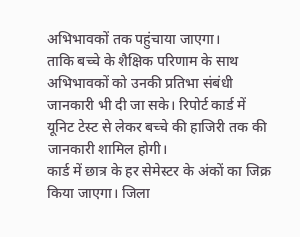अभिभावकों तक पहुंचाया जाएगा।
ताकि बच्चे के शैक्षिक परिणाम के साथ अभिभावकों को उनकी प्रतिभा संबंधी जानकारी भी दी जा सके। रिपोर्ट कार्ड में यूनिट टेस्ट से लेकर बच्चे की हाजिरी तक की जानकारी शामिल होगी।
कार्ड में छात्र के हर सेमेस्टर के अंकों का जिक्र किया जाएगा। जिला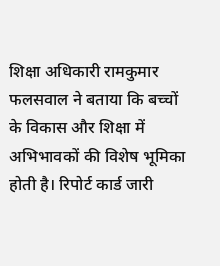शिक्षा अधिकारी रामकुमार फलसवाल ने बताया कि बच्चों के विकास और शिक्षा में अभिभावकों की विशेष भूमिका होती है। रिपोर्ट कार्ड जारी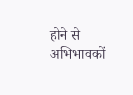होने से अभिभावकों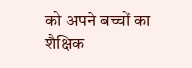को अपने बच्चों का शैक्षिक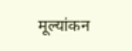मूल्यांकन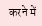करने में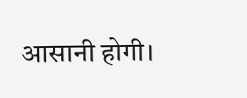आसानी होगी।